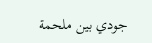جودي بين ملحمة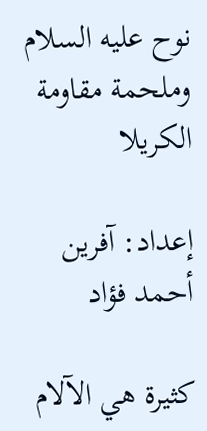نوح عليه السلام وملحمة مقاومة الكريلا

إعداد: آفرين أحمد فؤاد

كثيرة هي الآلام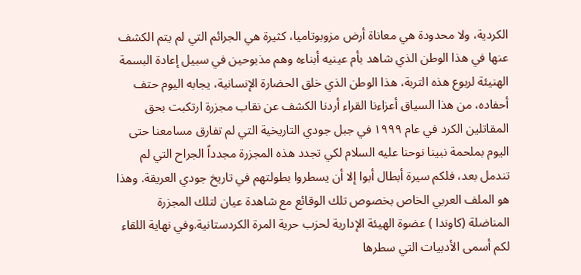الكردية، ولا محدودة هي معاناة أرض مزوبوتاميا، كثيرة هي الجرائم التي لم يتم الكشف عنها في هذا الوطن الذي شاهد بأم عينيه أبناءه وهم مذبوحين في سبيل إعادة البسمة الهنيئة لربوع هذه التربة، هذا الوطن الذي خلق الحضارة الإنسانية، يجابه اليوم حتف أحفاده، من هذا السياق أعزاءنا القراء أردنا الكشف عن نقاب مجزرة ارتكبت بحق المقاتلين الكرد في عام ١٩٩٩ في جبل جودي التاريخية التي لم تفارق مسامعنا حتى اليوم بملحمة نبينا نوحنا عليه السلام لكي تجدد هذه المجزرة مجدداً الجراح التي لم تندمل بعد، فلكم سيرة أبطال أبوا إلا أن يسطروا بطولتهم في تاريخ جودي العريقة. وهذا هو الملف العربي الخاص بخصوص تلك الوقائع مع شاهدة عيان لتلك المجزرة المناضلة (كاوندا ) عضوة الهيئة الإدارية لحزب حرية المرة الكردستانية.وفي نهاية اللقاء لكم أسمى الأدبيات التي سطرها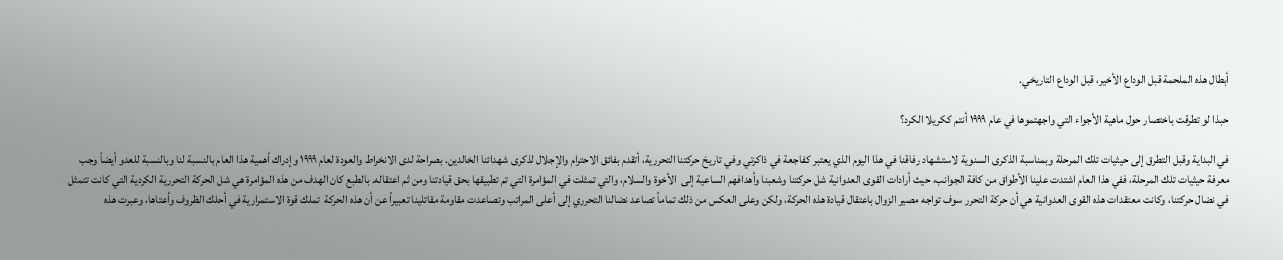أبطال هذه الملحمة قبل الوداع الأخير، قبل الوداع التاريخي.

حبذا لو تطرقت باختصار حول ماهية الأجواء التي واجهتموها في عام ١٩٩٩ أنتم ككريلا الكرد؟

في البداية وقبل التطرق إلى حيثيات تلك المرحلة وبمناسبة الذكرى السنوية لاستشهاد رفاقنا في هذا اليوم الذي يعتبر كفاجعة في ذاكرتي وفي تاريخ حركتنا التحررية، أتقدم بفائق الاحترام والإجلال لذكرى شهدائنا الخالدين. بصراحة لدى الانخراط والعودة لعام ١٩٩٩ وإدراك أهمية هذا العام بالنسبة لنا وبالنسبة للعدو أيضاّ وجب معرفة حيثيات تلك المرحلة، ففي هذا العام اشتدت علينا الأطواق من كافة الجوانب، حيث أرادات القوى العدوانية شل حركتنا وشعبنا وأهدافهم الساعية إلى  الأخوة والسلام، والتي تمثلت في المؤامرة التي تم تطبيقها بحق قيادتنا ومن ثم اعتقاله. بالطبع كان الهدف من هذه المؤامرة هي شل الحركة التحررية الكردية التي كانت تتمثل في نضال حركتنا، وكانت معتقدات هذه القوى العدوانية هي أن حركة التحرر سوف تواجه مصير الزوال باعتقال قيادة هذه الحركة، ولكن وعلى العكس من ذلك تماماً تصاعد نضالنا التحرري إلى أعلى المراتب وتصاعدت مقاومة مقاتلينا تعبيراً عن أن هذه الحركة  تملك قوة الاستمرارية في أحلك الظروف وأعتاها، وعبرت هذه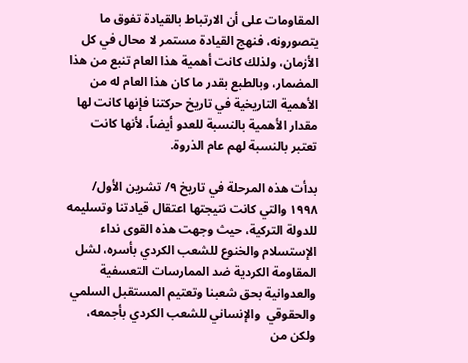المقاومات على أن الارتباط بالقيادة تفوق ما يتصورونه، فنهج القيادة مستمر لا محال في كل الأزمان، ولذلك كانت أهمية هذا العام تنبع من هذا المضمار، وبالطبع بقدر ما كان هذا العام له من الأهمية التاريخية في تاريخ حركتنا فإنها كانت لها مقدار الأهمية بالنسبة للعدو أيضاً، لأنها كانت تعتبر بالنسبة لهم عام الذروة.

بدأت هذه المرحلة في تاريخ ٩/ تشرين الأول/ ١٩٩٨ والتي كانت نتيجتها اعتقال قيادتنا وتسليمه للدولة التركية، حيث وجهت هذه القوى نداء الإستسلام والخنوع للشعب الكردي بأسره، لشل المقاومة الكردية ضد الممارسات التعسفية والعدوانية بحق شعبنا وتعتيم المستقبل السلمي والحقوقي  والإنساني للشعب الكردي بأجمعه، ولكن من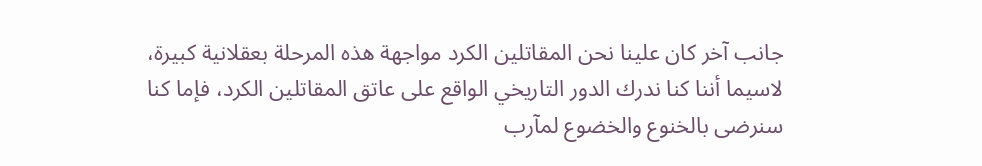جانب آخر كان علينا نحن المقاتلين الكرد مواجهة هذه المرحلة بعقلانية كبيرة، لاسيما أننا كنا ندرك الدور التاريخي الواقع على عاتق المقاتلين الكرد، فإما كنا سنرضى بالخنوع والخضوع لمآرب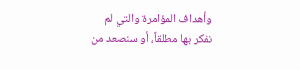وأهداف المؤامرة والتي لم نفكر بها مطلقاً، أو سنصعد من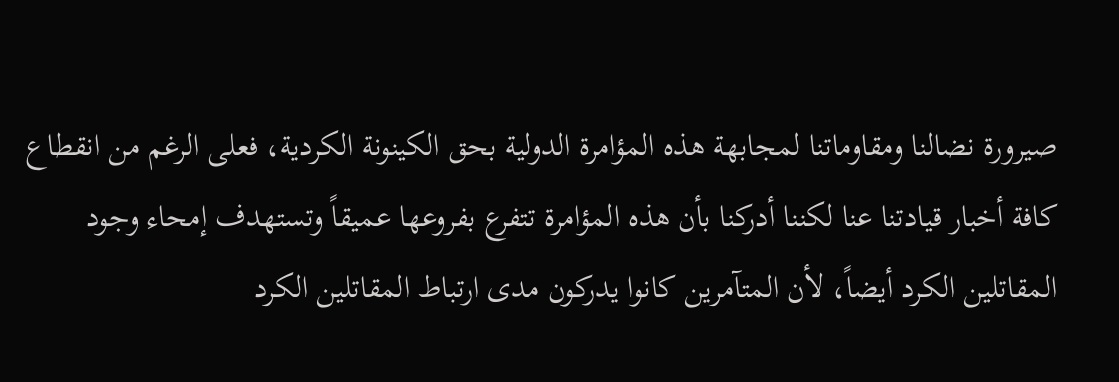صيرورة نضالنا ومقاوماتنا لمجابهة هذه المؤامرة الدولية بحق الكينونة الكردية، فعلى الرغم من انقطاع كافة أخبار قيادتنا عنا لكننا أدركنا بأن هذه المؤامرة تتفرع بفروعها عميقاً وتستهدف إمحاء وجود المقاتلين الكرد أيضاً، لأن المتآمرين كانوا يدركون مدى ارتباط المقاتلين الكرد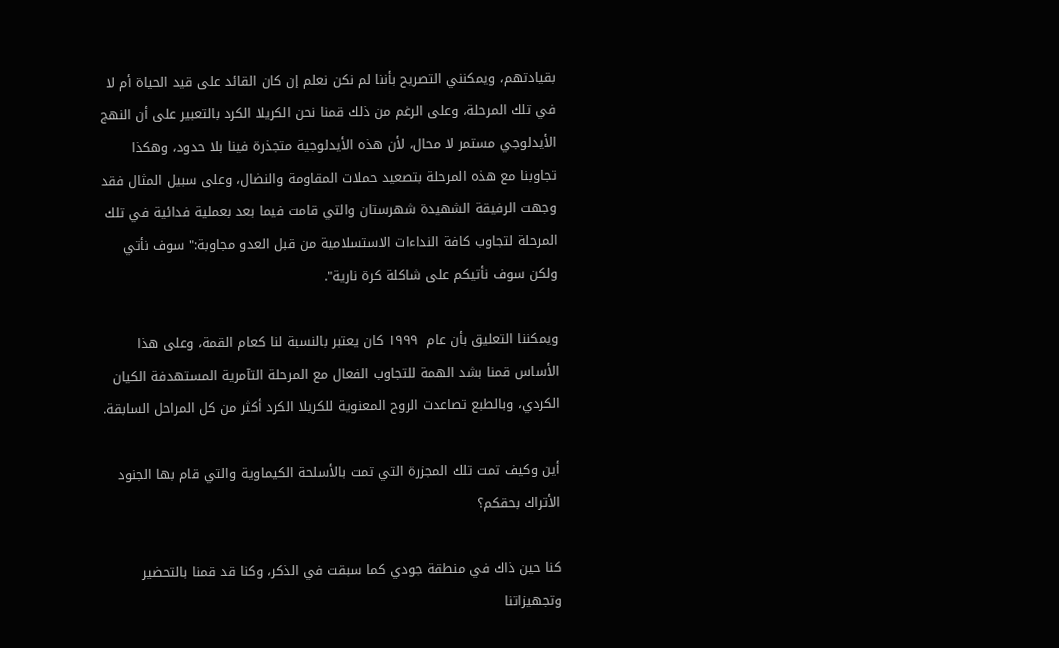بقيادتهم، ويمكنني التصريح بأننا لم نكن نعلم إن كان القائد على قيد الحياة أم لا في تلك المرحلة، وعلى الرغم من ذلك قمنا نحن الكريلا الكرد بالتعبير على أن النهج الأيدلوجي مستمر لا محال، لأن هذه الأيدلوجية متجذرة فينا بلا حدود، وهكذا تجاوبنا مع هذه المرحلة بتصعيد حملات المقاومة والنضال، وعلى سبيل المثال فقد وجهت الرفيقة الشهيدة شهرستان والتي قامت فيما بعد بعملية فدائية في تلك المرحلة لتجاوب كافة النداءات الاستسلامية من قبل العدو مجاوبة:" سوف نأتي ولكن سوف نأتيكم على شاكلة كرة نارية".

ويمكننا التعليق بأن عام  ١٩٩٩ كان يعتبر بالنسبة لنا كعام القمة، وعلى هذا الأساس قمنا بشد الهمة للتجاوب الفعال مع المرحلة التآمرية المستهدفة الكيان الكردي، وبالطبع تصاعدت الروح المعنوية للكريلا الكرد أكثر من كل المراحل السابقة.

أين وكيف تمت تلك المجزرة التي تمت بالأسلحة الكيماوية والتي قام بها الجنود الأتراك بحقكم؟

كنا حين ذاك في منطقة جودي كما سبقت في الذكر، وكنا قد قمنا بالتحضير وتجهيزاتنا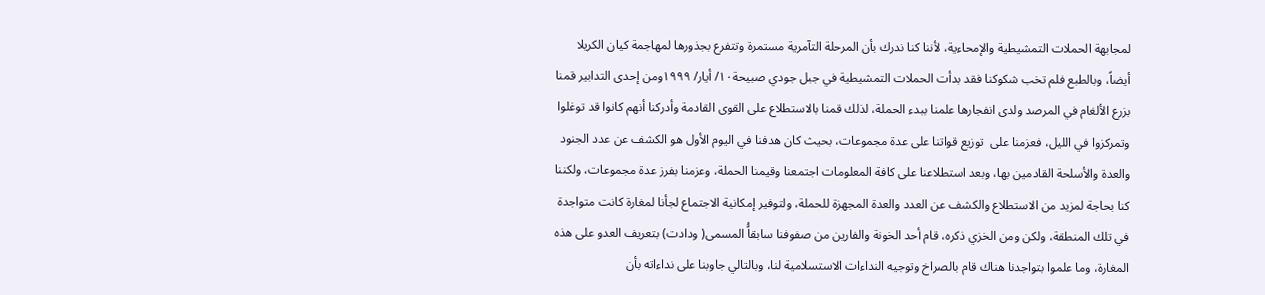لمجابهة الحملات التمشيطية والإمحاءية، لأننا كنا ندرك بأن المرحلة التآمرية مستمرة وتتفرع بجذورها لمهاجمة كيان الكريلا أيضاً، وبالطبع فلم تخب شكوكنا فقد بدأت الحملات التمشيطية في جبل جودي صبيحة١٠/ أيار/ ١٩٩٩ومن إحدى التدابير قمنا بزرع الألغام في المرصد ولدى انفجارها علمنا ببدء الحملة، لذلك قمنا بالاستطلاع على القوى القادمة وأدركنا أنهم كانوا قد توغلوا وتمركزوا في الليل، فعزمنا على  توزيع قواتنا على عدة مجموعات، بحيث كان هدفنا في اليوم الأول هو الكشف عن عدد الجنود والعدة والأسلحة القادمين بها، وبعد استطلاعنا على كافة المعلومات اجتمعنا وقيمنا الحملة، وعزمنا بفرز عدة مجموعات، ولكننا كنا بحاجة لمزيد من الاستطلاع والكشف عن العدد والعدة المجهزة للحملة، ولتوفير إمكانية الاجتماع لجأنا لمغارة كانت متواجدة في تلك المنطقة، ولكن ومن الخزي ذكره، قام أحد الخونة والفارين من صفوفنا سابقاًُ المسمى( ودادت) بتعريف العدو على هذه المغارة، وما علموا بتواجدنا هناك قام بالصراخ وتوجيه النداءات الاستسلامية لنا، وبالتالي جاوبنا على نداءاته بأن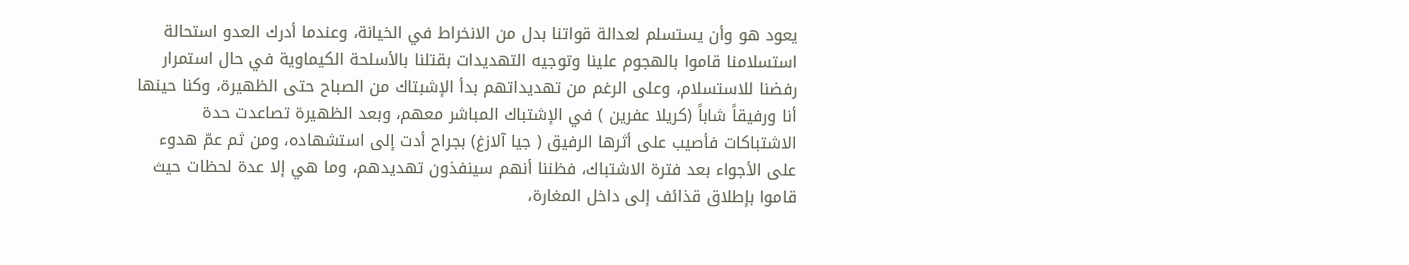يعود هو وأن يستسلم لعدالة قواتنا بدل من الانخراط في الخيانة، وعندما أدرك العدو استحالة استسلامنا قاموا بالهجوم علينا وتوجيه التهديدات بقتلنا بالأسلحة الكيماوية في حال استمرار رفضنا للاستسلام، وعلى الرغم من تهديداتهم بدأ الإشبتاك من الصباح حتى الظهيرة، وكنا حينها أنا ورفيقاً شاباً (كريلا عفرين ) في الإشتباك المباشر معهم، وبعد الظهيرة تصاعدت حدة الاشتباكات فأصيب على أثرها الرفيق ( جيا آلازغ) بجراح أدت إلى استشهاده، ومن ثم عمّ هدوء على الأجواء بعد فترة الاشتباك، فظننا أنهم سينفذون تهديدهم، وما هي إلا عدة لحظات حيث قاموا بإطلاق قذائف إلى داخل المغارة،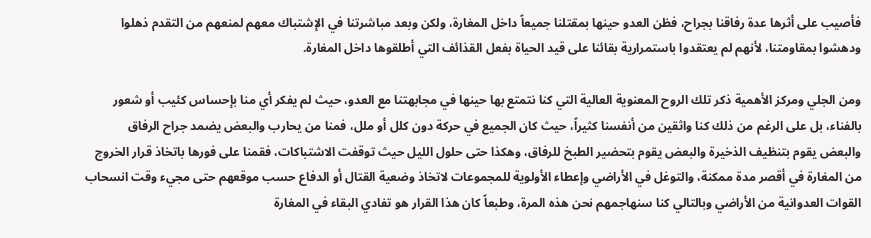فأصيب على أثرها عدة رفاقنا بجراح، فظن العدو حينها بمقتلنا جميعاً داخل المغارة، ولكن وبعد مباشرتنا في الإشتباك معهم لمنعهم من التقدم ذهلوا ودهشوا بمقاومتنا، لأنهم لم يعتقدوا باستمرارية بقائنا على قيد الحياة بفعل القذائف التي أطلقوها داخل المغارة.

ومن الجلي ومركز الأهمية ذكر تلك الروح المعنوية العالية التي كنا نتمتع بها حينها في مجابهتنا مع العدو، حيث لم يفكر أي منا بإحساس كئيب أو شعور بالفناء، بل على الرغم من ذلك كنا واثقين من أنفسنا كثيراً، حيث كان الجميع في حركة دون كلل أو ملل، فمنا من يحارب والبعض يضمد جراح الرفاق والبعض يقوم بتنظيف الذخيرة والبعض يقوم بتحضير الطبخ للرفاق، وهكذا حتى حلول الليل حيث توقفت الاشتباكات، فقمنا على فورها باتخاذ قرار الخروج من المغارة في أقصر مدة ممكنة، والتوغل في الأراضي وإعطاء الأولوية للمجموعات لاتخاذ وضعية القتال أو الدفاع حسب موقعهم حتى مجيء وقت انسحاب القوات العدوانية من الأراضي وبالتالي كنا سنهاجمهم نحن هذه المرة، وطبعاً كان هذا القرار هو تفادي البقاء في المغارة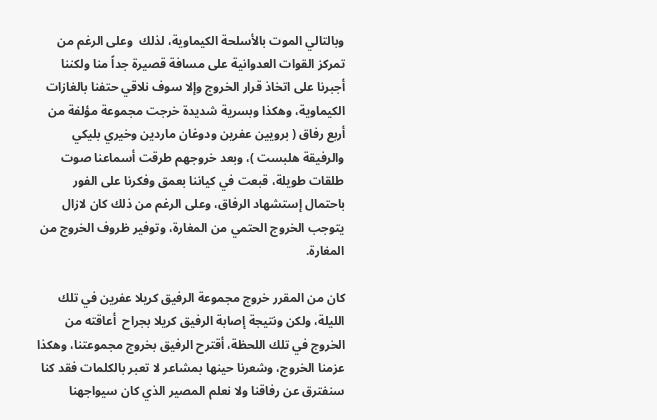وبالتالي الموت بالأسلحة الكيماوية، لذلك  وعلى الرغم من تمركز القوات العدوانية على مسافة قصيرة جداً منا ولكننا أجبرنا على اتخاذ قرار الخروج وإلا سوف نلاقي حتفنا بالغازات الكيماوية، وهكذا وبسرية شديدة خرجت مجموعة مؤلفة من أربع رفاق ( برويين عفرين ودوغان ماردين وخيري بليكي والرفيقة هلبست )، وبعد خروجهم طرقت أسماعنا صوت طلقات طويلة، قبعت في كياننا بعمق وفكرنا على الفور باحتمال إستشهاد الرفاق، وعلى الرغم من ذلك كان لازال يتوجب الخروج الحتمي من المغارة، وتوفير ظروف الخروج من المغارة.

كان من المقرر خروج مجموعة الرفيق كريلا عفرين في تلك الليلة، ولكن ونتيجة إصابة الرفيق كريلا بجراح  أعاقته من الخروج في تلك اللحظة، أقترح الرفيق بخروج مجموعتنا، وهكذا عزمنا الخروج، وشعرنا حينها بمشاعر لا تعبر بالكلمات فقد كنا سنفترق عن رفاقنا ولا نعلم المصير الذي كان سيواجهنا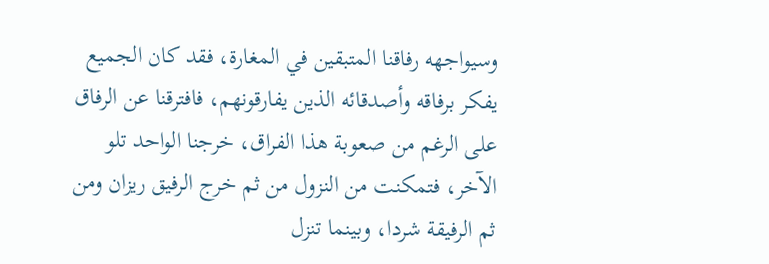وسيواجهه رفاقنا المتبقين في المغارة، فقد كان الجميع يفكر برفاقه وأصدقائه الذين يفارقونهم، فافترقنا عن الرفاق على الرغم من صعوبة هذا الفراق، خرجنا الواحد تلو الآخر، فتمكنت من النزول من ثم خرج الرفيق ريزان ومن ثم الرفيقة شردا، وبينما تنزل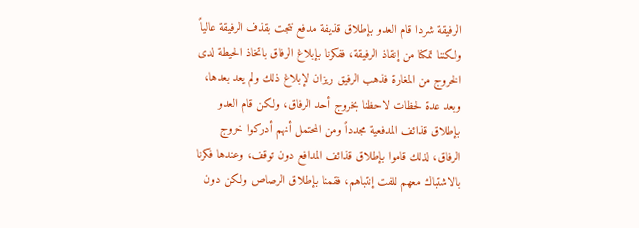الرفيقة شردا قام العدو بإطلاق قذيفة مدفع نتجت بقذف الرفيقة عالياً ولكننا تمكنا من إنقاذ الرفيقة، ففكرنا بإبلاغ الرفاق باتخاذ الحيطة لدى الخروج من المغارة فذهب الرفيق ريزان لإبلاغ ذلك ولم يعد بعدها، وبعد عدة لحظات لاحظنا بخروج أحد الرفاق، ولكن قام العدو بإطلاق قذائف المدفعية مجدداً ومن المحتمل أنهم أدركوا خروج الرفاق، لذلك قاموا بإطلاق قذائف المدافع دون توقف، وعندها فكرنا بالاشتباك معهم للفت إنتباهم، فقمنا بإطلاق الرصاص ولكن دون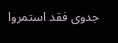جدوى فقد استمروا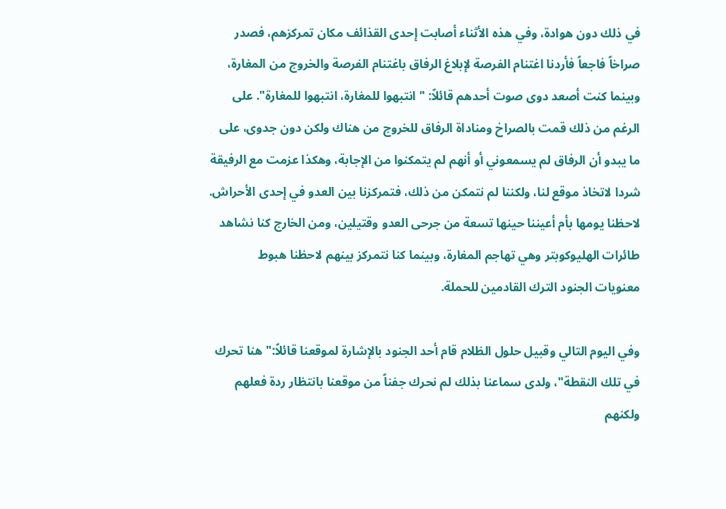في ذلك دون هوادة، وفي هذه الأثناء أصابت إحدى القذائف مكان تمركزهم، فصدر صراخاً فاجعاً فأردنا اغتنام الفرصة لإبلاغ الرفاق باغتنام الفرصة والخروج من المغارة، وبينما كنت أصعد دوى صوت أحدهم قائلاً: " انتبهوا للمغارة، انتبهوا للمغارة". على الرغم من ذلك قمت بالصراخ ومناداة الرفاق للخروج من هناك ولكن دون جدوى، على ما يبدو أن الرفاق لم يسمعوني أو أنهم لم يتمكنوا من الإجابة، وهكذا عزمت مع الرفيقة شردا لاتخاذ موقع لنا، ولكننا لم نتمكن من ذلك، فتمركزنا بين العدو في إحدى الأحراش. لاحظنا يومها بأم أعيننا حينها تسعة من جرحى العدو وقتيلين، ومن الخارج كنا نشاهد طائرات الهليوكوبتر وهي تهاجم المغارة، وبينما كنا نتمركز بينهم لاحظنا هبوط  معنويات الجنود الترك القادمين للحملة.

وفي اليوم التالي وقبيل حلول الظلام قام أحد الجنود بالإشارة لموقعنا قائلاً:" هنا تحرك في تلك النقطة"، ولدى سماعنا بذلك لم نحرك جفناً من موقعنا بانتظار ردة فعلهم ولكنهم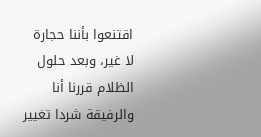اقتنعوا بأننا حجارة لا غير، وبعد حلول الظلام قررنا أنا والرفيقة شردا تغيير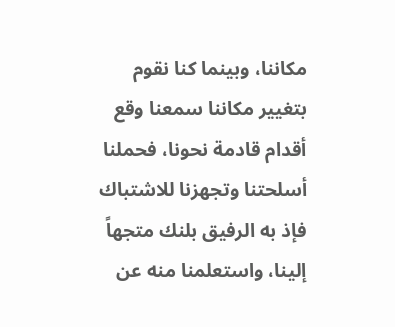مكاننا، وبينما كنا نقوم بتغيير مكاننا سمعنا وقع أقدام قادمة نحونا، فحملنا أسلحتنا وتجهزنا للاشتباك فإذ به الرفيق بلنك متجهاً إلينا، واستعلمنا منه عن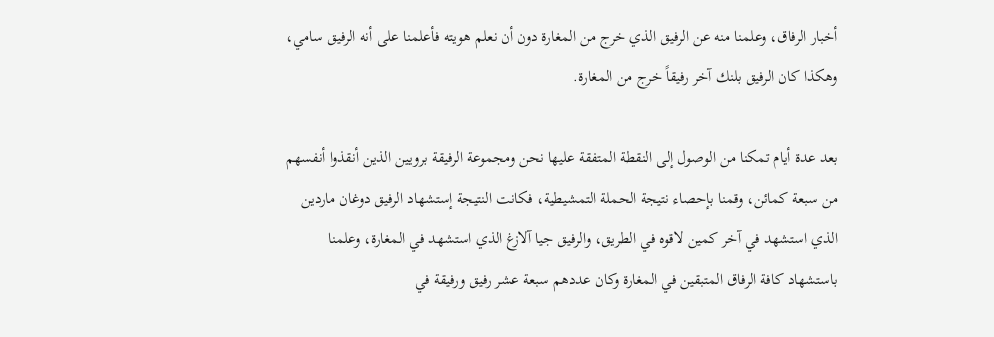أخبار الرفاق، وعلمنا منه عن الرفيق الذي خرج من المغارة دون أن نعلم هويته فأعلمنا على أنه الرفيق سامي، وهكذا كان الرفيق بلنك آخر رفيقاً خرج من المغارة.

بعد عدة أيام تمكنا من الوصول إلى النقطة المتفقة عليها نحن ومجموعة الرفيقة برويين الذين أنقذوا أنفسهم من سبعة كمائن، وقمنا بإحصاء نتيجة الحملة التمشيطية، فكانت النتيجة إستشهاد الرفيق دوغان ماردين الذي استشهد في آخر كمين لاقوه في الطريق، والرفيق جيا آلازغ الذي استشهد في المغارة، وعلمنا باستشهاد كافة الرفاق المتبقين في المغارة وكان عددهم سبعة عشر رفيق ورفيقة في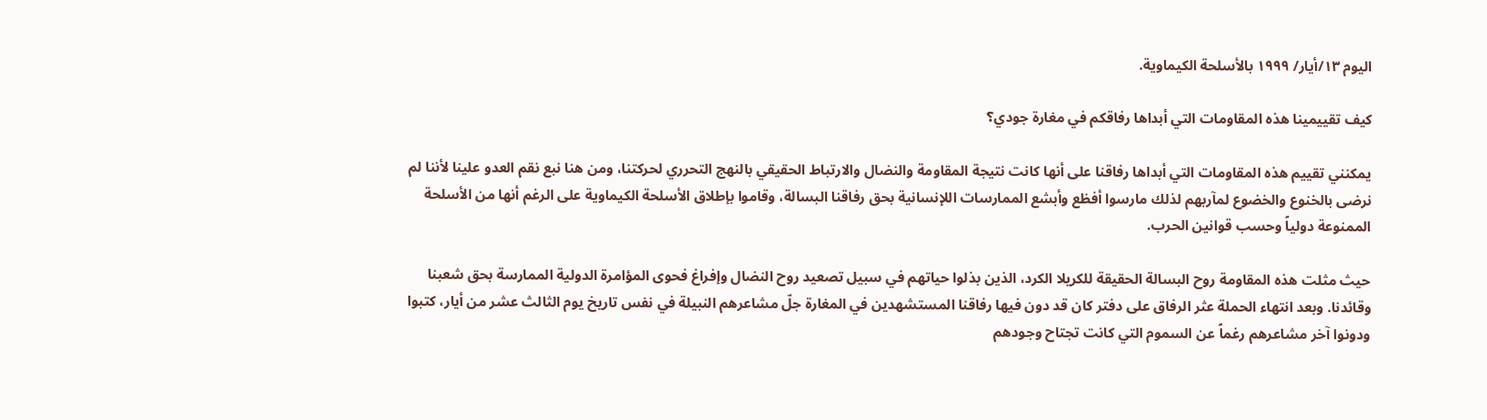اليوم ١٣/أيار/ ١٩٩٩ بالأسلحة الكيماوية.

كيف تقييمينا هذه المقاومات التي أبداها رفاقكم في مغارة جودي؟

يمكنني تقييم هذه المقاومات التي أبداها رفاقنا على أنها كانت نتيجة المقاومة والنضال والارتباط الحقيقي بالنهج التحرري لحركتنا، ومن هنا نبع نقم العدو علينا لأننا لم نرضى بالخنوع والخضوع لمآربهم لذلك مارسوا أفظع وأبشع الممارسات اللإنسانية بحق رفاقنا البسالة، وقاموا بإطلاق الأسلحة الكيماوية على الرغم أنها من الأسلحة الممنوعة دولياً وحسب قوانين الحرب.

حيث مثلت هذه المقاومة روح البسالة الحقيقة للكريلا الكرد، الذين بذلوا حياتهم في سبيل تصعيد روح النضال وإفراغ فحوى المؤامرة الدولية الممارسة بحق شعبنا وقائدنا. وبعد انتهاء الحملة عثر الرفاق على دفتر كان قد دون فيها رفاقنا المستشهدين في المغارة جلّ مشاعرهم النبيلة في نفس تاريخ يوم الثالث عشر من أيار، كتبوا ودونوا آخر مشاعرهم رغماً عن السموم التي كانت تجتاح وجودهم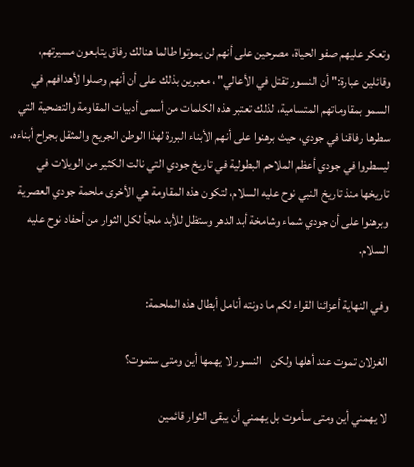وتعكر عليهم صفو الحياة، مصرحين على أنهم لن يموتوا طالما هنالك رفاق يتابعون مسيرتهم، وقائلين عبارة:" أن النسور تقتل في الأعالي" ، معبرين بذلك على أن أنهم وصلوا لأهدافهم في السمو بمقاوماتهم المتسامية، لذلك تعتبر هذه الكلمات من أسمى أدبيات المقاومة والتضحية التي سطرها رفاقنا في جودي، حيث برهنوا على أنهم الأبناء البررة لهذا الوطن الجريح والمثقل بجراح أبناءه، ليسطروا في جودي أعظم الملاحم البطولية في تاريخ جودي التي نالت الكثير من الويلات في تاريخها منذ تاريخ النبي نوح عليه السلام، لتكون هذه المقاومة هي الأخرى ملحمة جودي العصرية وبرهنوا على أن جودي شماء وشامخة أبد الدهر وستظل للأبد ملجأ لكل الثوار من أحفاد نوح عليه السلام.

وفي النهاية أعزائنا القراء لكم ما دونته أنامل أبطال هذه الملحمة:

الغزلان تموت عند أهلها ولكن    النسور لا يهمها أين ومتى ستموت؟

لا يهمني أين ومتى سأموت بل يهمني أن يبقى الثوار قائمين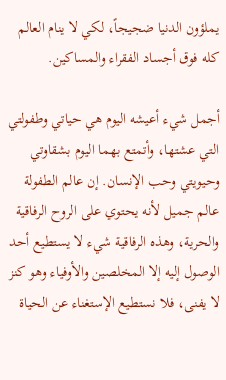يملؤون الدنيا ضجيجاً، لكي لا ينام العالم كله فوق أجساد الفقراء والمساكين.

أجمل شيء أعيشه اليوم هي حياتي وطفولتي التي عشتها، وأتمتع بهما اليوم بشقاوتي وحيويتي وحب الإنسان. إن عالم الطفولة عالم جميل لأنه يحتوي على الروح الرفاقية والحرية، وهذه الرفاقية شيء لا يستطيع أحد الوصول إليه إلا المخلصين والأوفياء وهو كنز لا يفنى، فلا نستطيع الإستغناء عن الحياة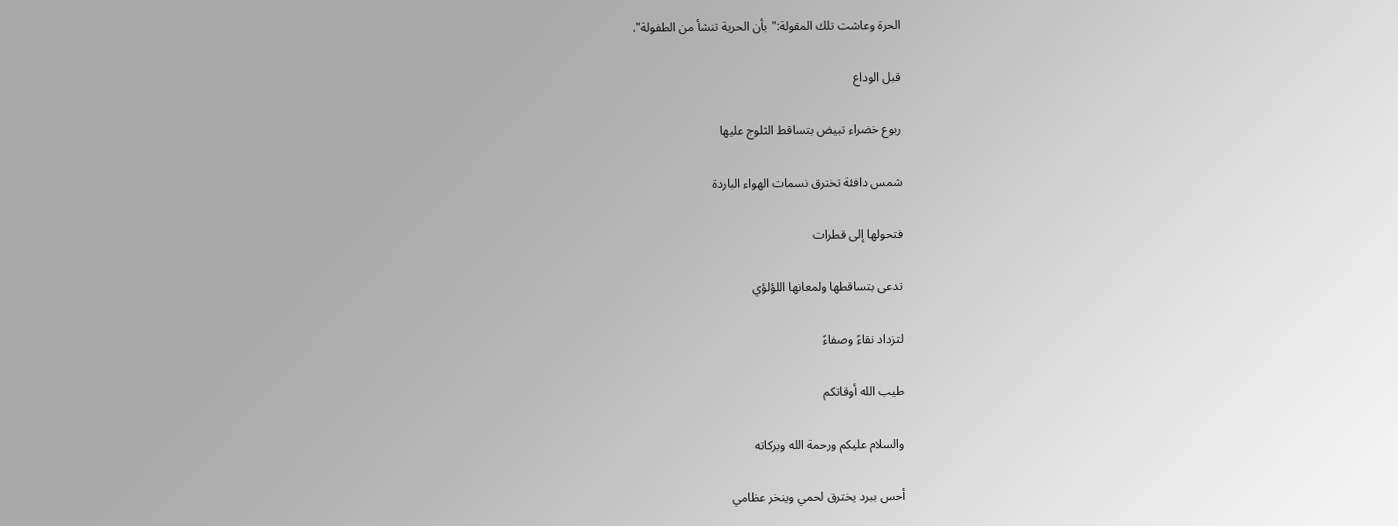الحرة وعاشت تلك المقولة:"بأن الحرية تنشأ من الطفولة".

قبل الوداع

ربوع خضراء تبيض بتساقط الثلوج عليها

شمس دافئة تخترق نسمات الهواء الباردة

فتحولها إلى قطرات

تدعى بتساقطها ولمعانها اللؤلؤي

لتزداد نقاءً وصفاءً

طيب الله أوقاتكم

والسلام عليكم ورحمة الله وبركاته

أحس ببرد يخترق لحمي وينخر عظامي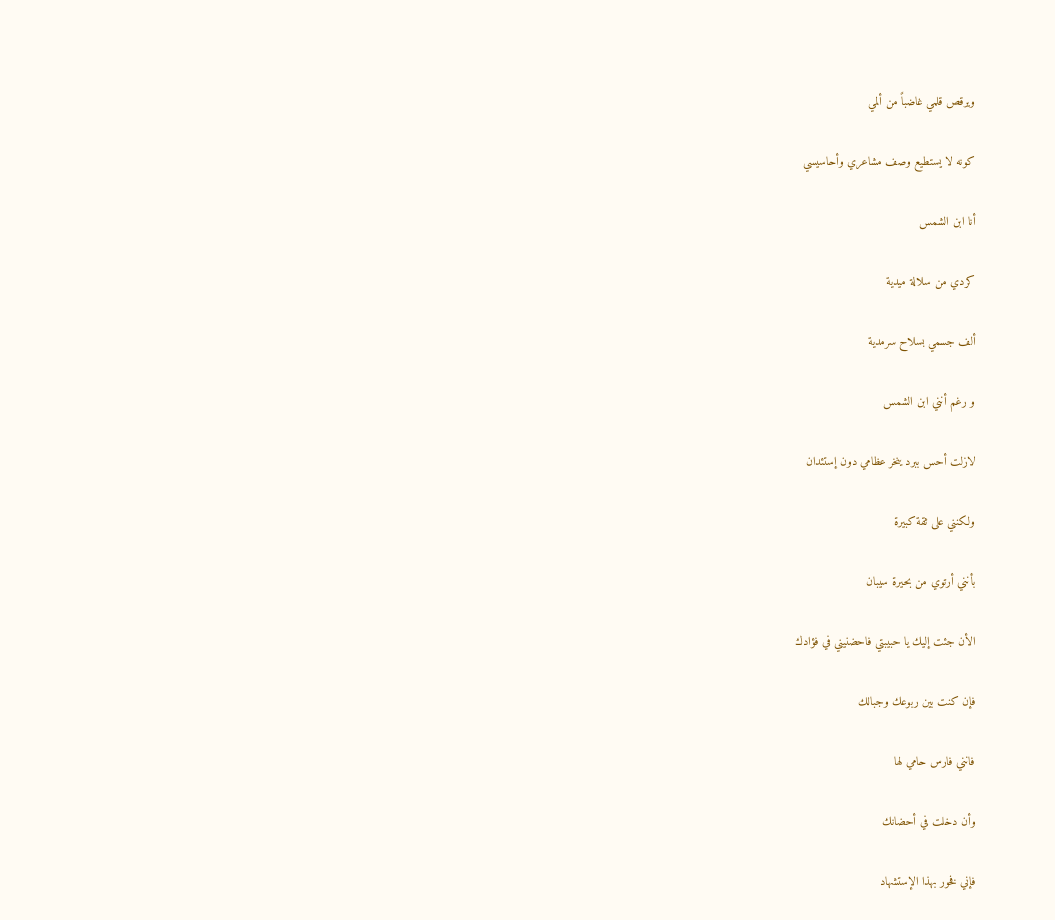ويرقص قلمي غاضباً من ألمي

كونه لا يستطيع وصف مشاعري وأحاسيسي

أنا ابن الشمس

كردي من سلالة ميدية

ألف جسمي بسلاح سرمدية

و رغم أنني ابن الشمس

لازلت أحس ببرد ينخر عظامي دون إستئدان

ولكنني على ثقة كبيرة

بأنني أرتوي من بحيرة سيبان

الأن جئت إليك يا حبيبتي فاحضنيني في فؤادك

فإن كنت بين ربوعك وجبالك

فانني فارس حامي لها

وأن دخلت في أحضانك

فإني فخور بهذا الإستشهاد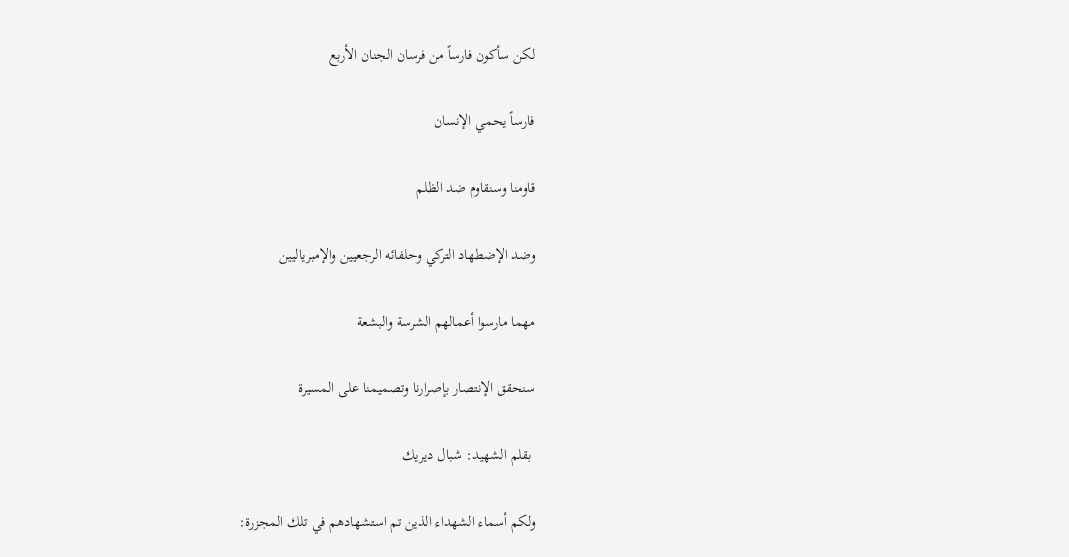لكن سأكون فارساً من فرسان الجنان الأربع

فارساً يحمي الإنسان

قاومنا وسنقاوم ضد الظلم

وضد الإضطهاد التركي وحلفائه الرجعيين والإمبرياليين

مهما مارسوا أعمالهم الشرسة والبشعة

سنحقق الإنتصار بإصرارنا وتصميمنا على المسيرة

 بقلم الشهيد: شبال ديريك

ولكم أسماء الشهداء الذين تم استشهادهم في تلك المجزرة: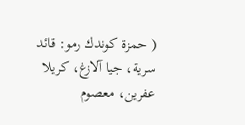( حمزة كوندك رمو: قائد سرية، جيا آلازغ، كريلا عفرين، معصوم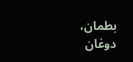بطمان، دوغان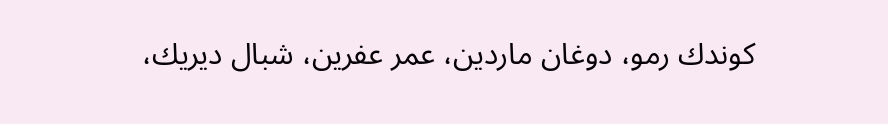كوندك رمو، دوغان ماردين، عمر عفرين، شبال ديريك،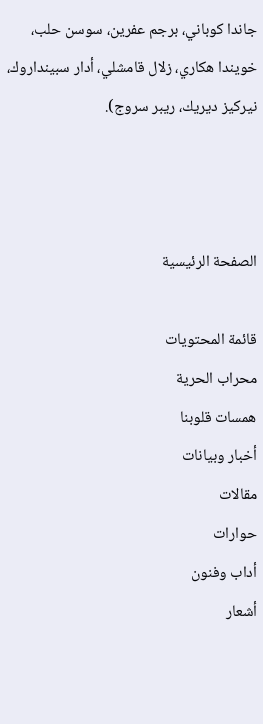جاندا كوباني، برجم عفرين، سوسن حلب، خويندا هكاري، زلال قامشلي، أدار سبينداروك، نيركيز ديريك، ريبر سروج).



الصفحة الرئيسية

قائمة المحتويات
محراب الحرية
همسات قلوبنا
أخبار وبيانات
مقالات
حوارات
أداب وفنون
أشعار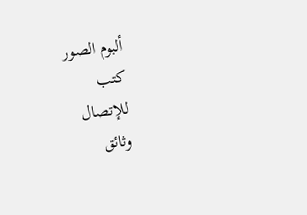ألبوم الصور
كتب
للإتصال
وثائق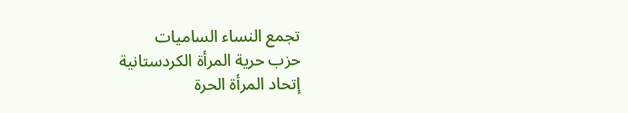تجمع النساء الساميات
حزب حرية المرأة الكردستانية
إتحاد المرأة الحرة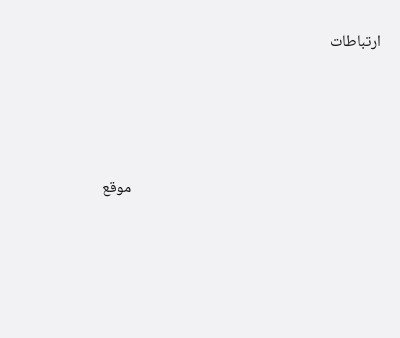ارتباطات





                                                                       موقع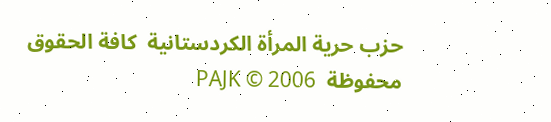حزب حرية المرأة الكردستانية  كافة الحقوق محفوظة  PAJK © 2006